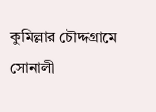কুমিল্লার চৌদ্দগ্রামে সোনালী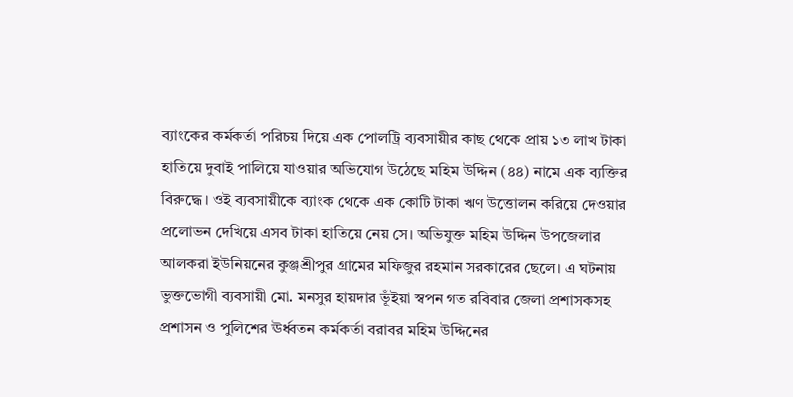ব্যাংকের কর্মকর্তা পরিচয় দিয়ে এক পোলট্রি ব্যবসায়ীর কাছ থেকে প্রায় ১৩ লাখ টাকা হাতিয়ে দুবাই পালিয়ে যাওয়ার অভিযোগ উঠেছে মহিম উদ্দিন (৪৪) নামে এক ব্যক্তির বিরুদ্ধে। ওই ব্যবসায়ীকে ব্যাংক থেকে এক কোটি টাকা ঋণ উত্তোলন করিয়ে দেওয়ার প্রলোভন দেখিয়ে এসব টাকা হাতিয়ে নেয় সে। অভিযুক্ত মহিম উদ্দিন উপজেলার আলকরা ইউনিয়নের কুঞ্জশ্রীপুর গ্রামের মফিজুর রহমান সরকারের ছেলে। এ ঘটনায় ভুক্তভোগী ব্যবসায়ী মো. মনসুর হায়দার ভূঁইয়া স্বপন গত রবিবার জেলা প্রশাসকসহ প্রশাসন ও পুলিশের ঊর্ধ্বতন কর্মকর্তা বরাবর মহিম উদ্দিনের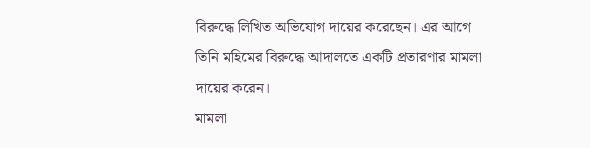বিরুদ্ধে লিখিত অভিযোগ দায়ের করেছেন। এর আগে তিনি মহিমের বিরুদ্ধে আদালতে একটি প্রতারণার মামলা দায়ের করেন।
মামলা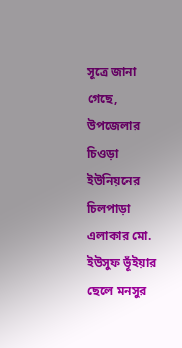সূত্রে জানা গেছে, উপজেলার চিওড়া ইউনিয়নের চিলপাড়া এলাকার মো. ইউসুফ ভূঁইয়ার ছেলে মনসুর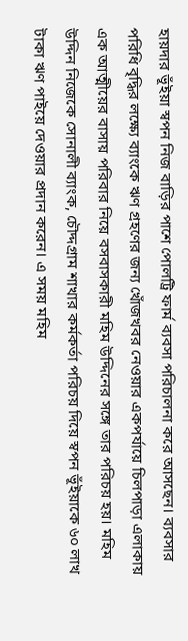হায়দার ভূঁইয়া স্বপন নিজ বাড়ির পাশে পোলট্রি ফার্ম ব্যবসা পরিচালনা করে আসছেন। ব্যবসার পরিধি বৃদ্ধির লক্ষ্যে ব্যাংকে ঋণ গ্রহণের জন্য খোঁজখবর নেওয়ার একপর্যায়ে চিলপাড়া এলাকায় এক আত্মীয়ের বাসায় পরিবার নিয়ে বসবাসকারী মহিম উদ্দিনের সঙ্গে তার পরিচয় হয়। মহিম উদ্দিন নিজেকে সোনালী ব্যাংক, চৌদ্দগ্রাম শাখার কর্মকর্তা পরিচয় দিয়ে স্বপন ভূঁইয়াকে ৬০ লাখ টাকা ঋণ পাইয়ে দেওয়ার প্রদান করেন। এ সময় মহিম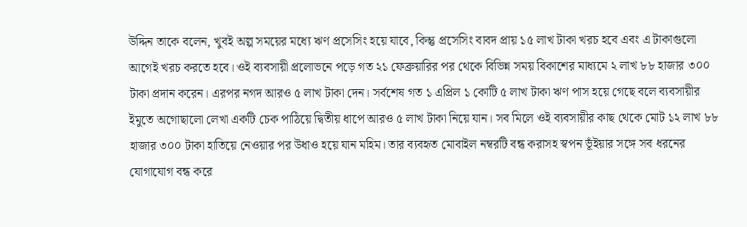উদ্দিন তাকে বলেন, খুবই অল্প সময়ের মধ্যে ঋণ প্রসেসিং হয়ে যাবে, কিন্তু প্রসেসিং বাবদ প্রায় ১৫ লাখ টাকা খরচ হবে এবং এ টাকাগুলো আগেই খরচ করতে হবে। ওই ব্যবসায়ী প্রলোভনে পড়ে গত ২১ ফেব্রুয়ারির পর থেকে বিভিন্ন সময় বিকাশের মাধ্যমে ২ লাখ ৮৮ হাজার ৩০০ টাকা প্রদান করেন। এরপর নগদ আরও ৫ লাখ টাকা দেন। সর্বশেষ গত ১ এপ্রিল ১ কোটি ৫ লাখ টাকা ঋণ পাস হয়ে গেছে বলে ব্যবসায়ীর ইমুতে অগোছালো লেখা একটি চেক পাঠিয়ে দ্বিতীয় ধাপে আরও ৫ লাখ টাকা নিয়ে যান। সব মিলে ওই ব্যবসায়ীর কাছ থেকে মোট ১২ লাখ ৮৮ হাজার ৩০০ টাকা হাতিয়ে নেওয়ার পর উধাও হয়ে যান মহিম। তার ব্যবহৃত মোবাইল নম্বরটি বন্ধ করাসহ স্বপন ভূঁইয়ার সঙ্গে সব ধরনের যোগাযোগ বন্ধ করে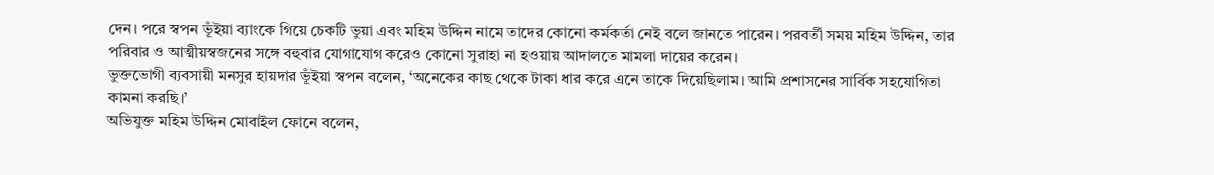দেন। পরে স্বপন ভূঁইয়া ব্যাংকে গিয়ে চেকটি ভুয়া এবং মহিম উদ্দিন নামে তাদের কোনো কর্মকর্তা নেই বলে জানতে পারেন। পরবর্তী সময় মহিম উদ্দিন, তার পরিবার ও আত্মীয়স্বজনের সঙ্গে বহুবার যোগাযোগ করেও কোনো সুরাহা না হওয়ায় আদালতে মামলা দায়ের করেন।
ভুক্তভোগী ব্যবসায়ী মনসুর হায়দার ভূঁইয়া স্বপন বলেন, ‘অনেকের কাছ থেকে টাকা ধার করে এনে তাকে দিয়েছিলাম। আমি প্রশাসনের সার্বিক সহযোগিতা কামনা করছি।’
অভিযুক্ত মহিম উদ্দিন মোবাইল ফোনে বলেন,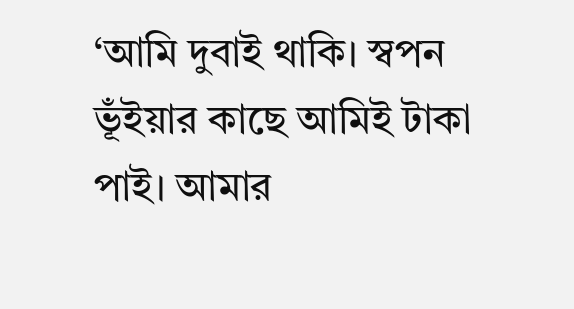‘আমি দুবাই থাকি। স্বপন ভূঁইয়ার কাছে আমিই টাকা পাই। আমার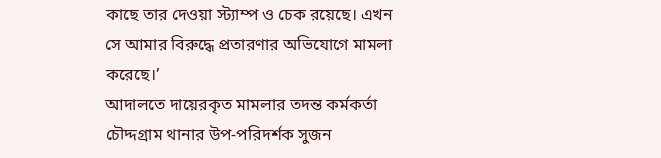কাছে তার দেওয়া স্ট্যাম্প ও চেক রয়েছে। এখন সে আমার বিরুদ্ধে প্রতারণার অভিযোগে মামলা করেছে।’
আদালতে দায়েরকৃত মামলার তদন্ত কর্মকর্তা চৌদ্দগ্রাম থানার উপ-পরিদর্শক সুজন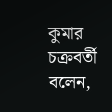কুমার চক্রবর্তী বলেন,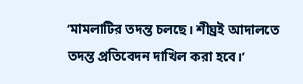‘মামলাটির তদন্ত চলছে। শীঘ্রই আদালতে তদন্ত প্রতিবেদন দাখিল করা হবে।’